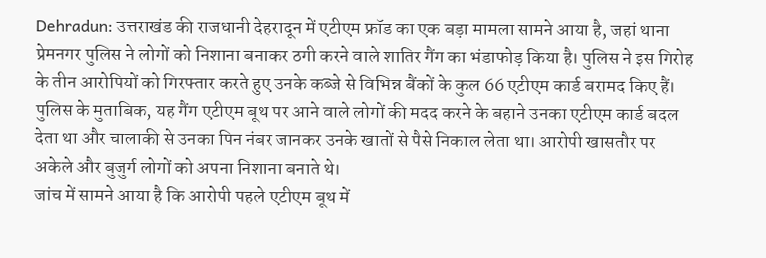Dehradun: उत्तराखंड की राजधानी देहरादून में एटीएम फ्रॉड का एक बड़ा मामला सामने आया है, जहां थाना प्रेमनगर पुलिस ने लोगों को निशाना बनाकर ठगी करने वाले शातिर गैंग का भंडाफोड़ किया है। पुलिस ने इस गिरोह के तीन आरोपियों को गिरफ्तार करते हुए उनके कब्जे से विभिन्न बैंकों के कुल 66 एटीएम कार्ड बरामद किए हैं।
पुलिस के मुताबिक, यह गैंग एटीएम बूथ पर आने वाले लोगों की मदद करने के बहाने उनका एटीएम कार्ड बदल देता था और चालाकी से उनका पिन नंबर जानकर उनके खातों से पैसे निकाल लेता था। आरोपी खासतौर पर अकेले और बुजुर्ग लोगों को अपना निशाना बनाते थे।
जांच में सामने आया है कि आरोपी पहले एटीएम बूथ में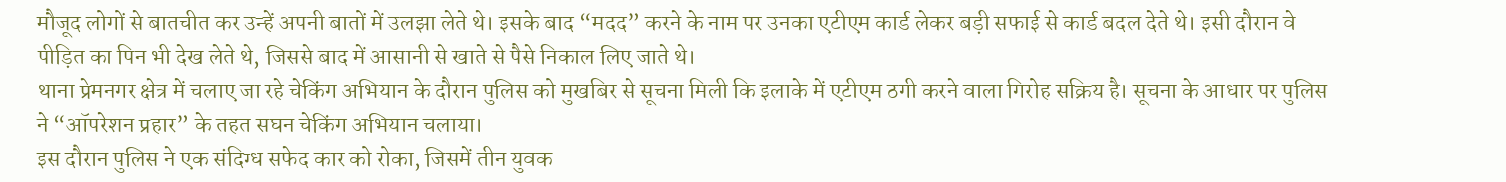मौजूद लोगों से बातचीत कर उन्हें अपनी बातों में उलझा लेते थे। इसके बाद “मदद” करने के नाम पर उनका एटीएम कार्ड लेकर बड़ी सफाई से कार्ड बदल देते थे। इसी दौरान वे पीड़ित का पिन भी देख लेते थे, जिससे बाद में आसानी से खाते से पैसे निकाल लिए जाते थे।
थाना प्रेमनगर क्षेत्र में चलाए जा रहे चेकिंग अभियान के दौरान पुलिस को मुखबिर से सूचना मिली कि इलाके में एटीएम ठगी करने वाला गिरोह सक्रिय है। सूचना के आधार पर पुलिस ने “ऑपरेशन प्रहार” के तहत सघन चेकिंग अभियान चलाया।
इस दौरान पुलिस ने एक संदिग्ध सफेद कार को रोका, जिसमें तीन युवक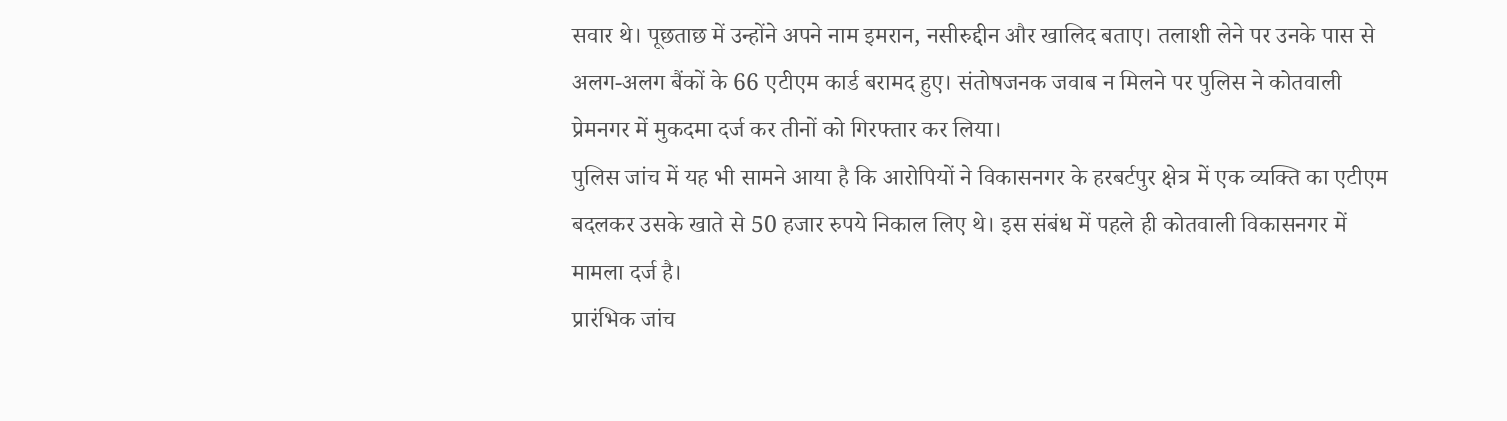सवार थे। पूछताछ में उन्होंने अपने नाम इमरान, नसीरुद्दीन और खालिद बताए। तलाशी लेने पर उनके पास से अलग-अलग बैंकों के 66 एटीएम कार्ड बरामद हुए। संतोषजनक जवाब न मिलने पर पुलिस ने कोतवाली प्रेमनगर में मुकदमा दर्ज कर तीनों को गिरफ्तार कर लिया।
पुलिस जांच में यह भी सामने आया है कि आरोपियों ने विकासनगर के हरबर्टपुर क्षेत्र में एक व्यक्ति का एटीएम बदलकर उसके खाते से 50 हजार रुपये निकाल लिए थे। इस संबंध में पहले ही कोतवाली विकासनगर में मामला दर्ज है।
प्रारंभिक जांच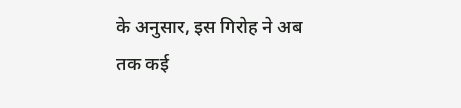के अनुसार, इस गिरोह ने अब तक कई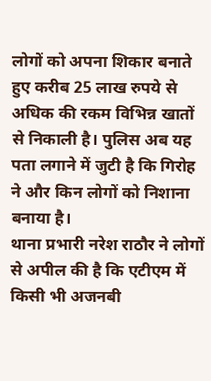लोगों को अपना शिकार बनाते हुए करीब 25 लाख रुपये से अधिक की रकम विभिन्न खातों से निकाली है। पुलिस अब यह पता लगाने में जुटी है कि गिरोह ने और किन लोगों को निशाना बनाया है।
थाना प्रभारी नरेश राठौर ने लोगों से अपील की है कि एटीएम में किसी भी अजनबी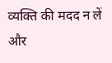व्यक्ति की मदद न लें और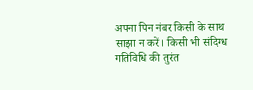अपना पिन नंबर किसी के साथ साझा न करें। किसी भी संदिग्ध गतिविधि की तुरंत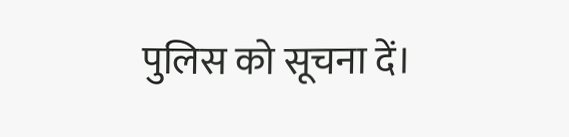पुलिस को सूचना दें।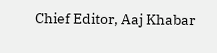Chief Editor, Aaj Khabar